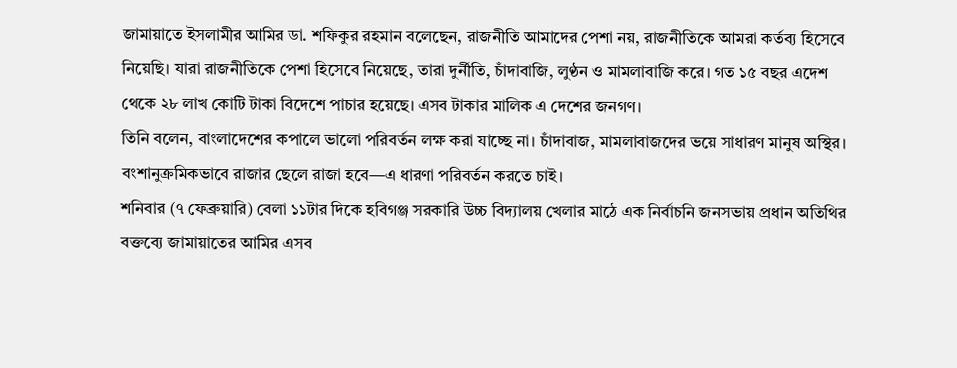জামায়াতে ইসলামীর আমির ডা. শফিকুর রহমান বলেছেন, রাজনীতি আমাদের পেশা নয়, রাজনীতিকে আমরা কর্তব্য হিসেবে নিয়েছি। যারা রাজনীতিকে পেশা হিসেবে নিয়েছে, তারা দুর্নীতি, চাঁদাবাজি, লুণ্ঠন ও মামলাবাজি করে। গত ১৫ বছর এদেশ থেকে ২৮ লাখ কোটি টাকা বিদেশে পাচার হয়েছে। এসব টাকার মালিক এ দেশের জনগণ।
তিনি বলেন, বাংলাদেশের কপালে ভালো পরিবর্তন লক্ষ করা যাচ্ছে না। চাঁদাবাজ, মামলাবাজদের ভয়ে সাধারণ মানুষ অস্থির। বংশানুক্রমিকভাবে রাজার ছেলে রাজা হবে—এ ধারণা পরিবর্তন করতে চাই।
শনিবার (৭ ফেব্রুয়ারি) বেলা ১১টার দিকে হবিগঞ্জ সরকারি উচ্চ বিদ্যালয় খেলার মাঠে এক নির্বাচনি জনসভায় প্রধান অতিথির বক্তব্যে জামায়াতের আমির এসব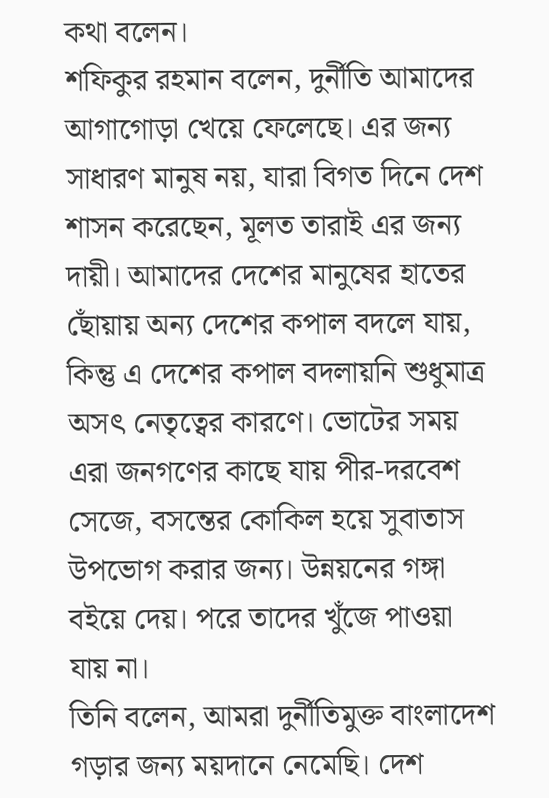কথা বলেন।
শফিকুর রহমান বলেন, দুর্নীতি আমাদের আগাগোড়া খেয়ে ফেলেছে। এর জন্য সাধারণ মানুষ নয়, যারা বিগত দিনে দেশ শাসন করেছেন, মূলত তারাই এর জন্য দায়ী। আমাদের দেশের মানুষের হাতের ছোঁয়ায় অন্য দেশের কপাল বদলে যায়, কিন্তু এ দেশের কপাল বদলায়নি শুধুমাত্র অসৎ নেতৃত্বের কারণে। ভোটের সময় এরা জনগণের কাছে যায় পীর-দরবেশ সেজে, বসন্তের কোকিল হয়ে সুবাতাস উপভোগ করার জন্য। উন্নয়নের গঙ্গা বইয়ে দেয়। পরে তাদের খুঁজে পাওয়া যায় না।
তিনি বলেন, আমরা দুর্নীতিমুক্ত বাংলাদেশ গড়ার জন্য ময়দানে নেমেছি। দেশ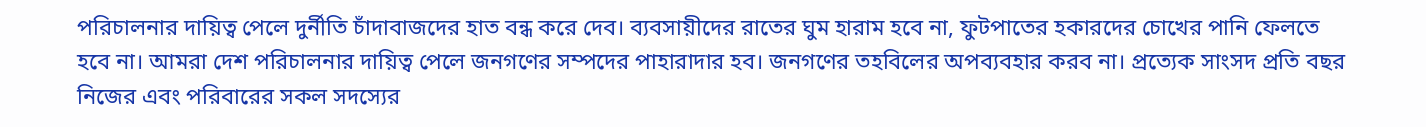পরিচালনার দায়িত্ব পেলে দুর্নীতি চাঁদাবাজদের হাত বন্ধ করে দেব। ব্যবসায়ীদের রাতের ঘুম হারাম হবে না, ফুটপাতের হকারদের চোখের পানি ফেলতে হবে না। আমরা দেশ পরিচালনার দায়িত্ব পেলে জনগণের সম্পদের পাহারাদার হব। জনগণের তহবিলের অপব্যবহার করব না। প্রত্যেক সাংসদ প্রতি বছর নিজের এবং পরিবারের সকল সদস্যের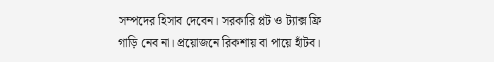সম্পদের হিসাব দেবেন। সরকারি প্লট ও ট্যাক্স ফ্রি গাড়ি নেব না। প্রয়োজনে রিকশায় বা পায়ে হাঁটব।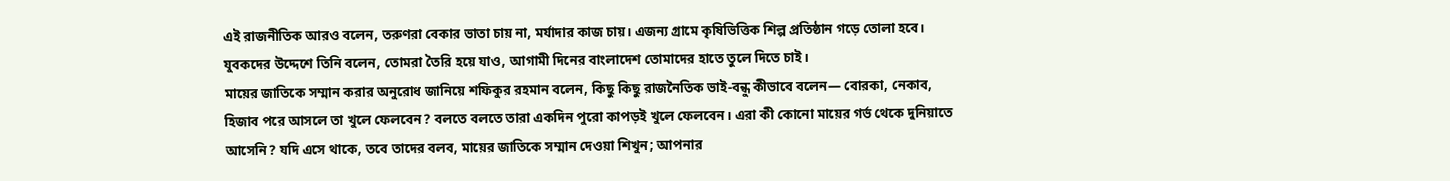এই রাজনীতিক আরও বলেন, তরুণরা বেকার ভাতা চায় না, মর্যাদার কাজ চায়। এজন্য গ্রামে কৃষিভিত্তিক শিল্প প্রতিষ্ঠান গড়ে তোলা হবে।
যুবকদের উদ্দেশে তিনি বলেন, তোমরা তৈরি হয়ে যাও, আগামী দিনের বাংলাদেশ তোমাদের হাতে তুলে দিতে চাই।
মায়ের জাতিকে সম্মান করার অনুরোধ জানিয়ে শফিকুর রহমান বলেন, কিছু কিছু রাজনৈতিক ভাই-বন্ধু কীভাবে বলেন— বোরকা, নেকাব, হিজাব পরে আসলে তা খুলে ফেলবেন? বলতে বলতে তারা একদিন পুরো কাপড়ই খুলে ফেলবেন। এরা কী কোনো মায়ের গর্ভ থেকে দুনিয়াতে আসেনি? যদি এসে থাকে, তবে তাদের বলব, মায়ের জাতিকে সম্মান দেওয়া শিখুন; আপনার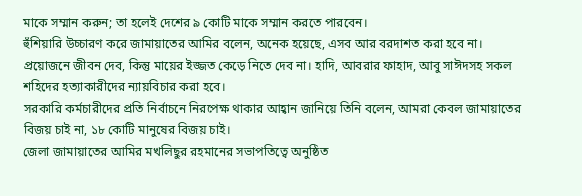মাকে সম্মান করুন; তা হলেই দেশের ৯ কোটি মাকে সম্মান করতে পারবেন।
হুঁশিয়ারি উচ্চারণ করে জামায়াতের আমির বলেন, অনেক হয়েছে, এসব আর বরদাশত করা হবে না। প্রয়োজনে জীবন দেব, কিন্তু মায়ের ইজ্জত কেড়ে নিতে দেব না। হাদি, আবরার ফাহাদ, আবু সাঈদসহ সকল শহিদের হত্যাকারীদের ন্যায়বিচার করা হবে।
সরকারি কর্মচারীদের প্রতি নির্বাচনে নিরপেক্ষ থাকার আহ্বান জানিয়ে তিনি বলেন, আমরা কেবল জামায়াতের বিজয় চাই না, ১৮ কোটি মানুষের বিজয় চাই।
জেলা জামায়াতের আমির মখলিছুর রহমানের সভাপতিত্বে অনুষ্ঠিত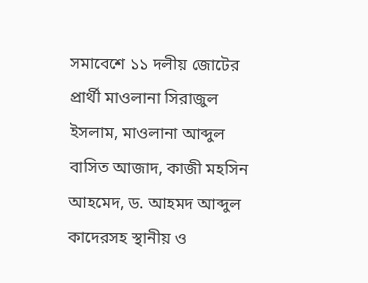সমাবেশে ১১ দলীয় জোটের প্রার্থী মাওলানা সিরাজুল ইসলাম, মাওলানা আব্দুল বাসিত আজাদ, কাজী মহসিন আহমেদ, ড. আহমদ আব্দুল কাদেরসহ স্থানীয় ও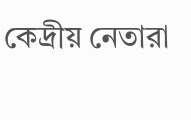কেদ্রীয় নেতারা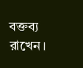বক্তব্য রাখেন।